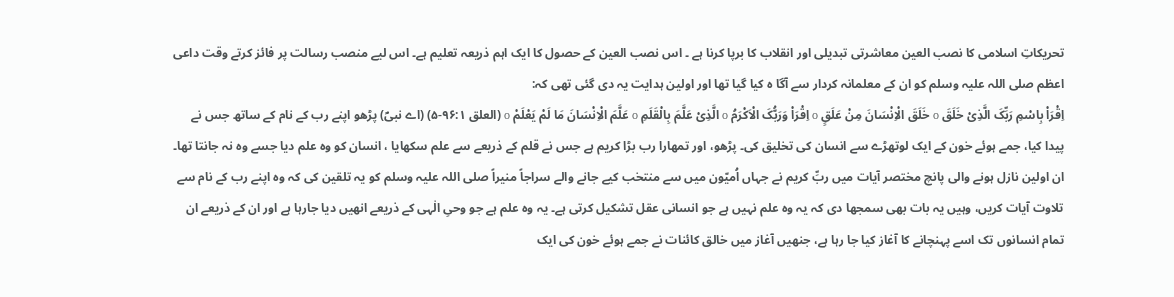تحریکاتِ اسلامی کا نصب العین معاشرتی تبدیلی اور انقلاب کا برپا کرنا ہے ۔ اس نصب العین کے حصول کا ایک اہم ذریعہ تعلیم ہے۔ اس لیے منصب رسالت پر فائز کرتے وقت داعی اعظم صلی اللہ علیہ وسلم کو ان کے معلمانہ کردار سے آگا ہ کیا گیا تھا اور اولین ہدایت یہ دی گئی تھی کہ:
اِقْرَاْ بِاسْمِ رَبِّکَ الَّذِیْ خَلَقَ o خَلَقَ الْاِنْسَانَ مِنْ عَلَقٍ o اِقْرَاْ وَرَبُّکَ الْاَکْرَمُ o الَّذِیْ عَلَّمَ بِالْقَلَمِ o عَلَّمَ الْاِنْسَانَ مَا لَمْ یَعْلَمْ o (العلق ۹۶:۱-۵) (اے نبیؐ) پڑھو اپنے رب کے نام کے ساتھ جس نے پیدا کیا، جمے ہوئے خون کے ایک لوتھڑے سے انسان کی تخلیق کی۔ پڑھو، اور تمھارا رب بڑا کریم ہے جس نے قلم کے ذریعے سے علم سکھایا ، انسان کو وہ علم دیا جسے وہ نہ جانتا تھا۔
ان اولین نازل ہونے والی پانچ مختصر آیات میں ربِّ کریم نے جہاں اُمیّون میں سے منتخب کیے جانے والے سراجاً منیراً صلی اللہ علیہ وسلم کو یہ تلقین کی کہ وہ اپنے رب کے نام سے تلاوت آیات کریں، وہیں یہ بات بھی سمجھا دی کہ یہ وہ علم نہیں ہے جو انسانی عقل تشکیل کرتی ہے۔ یہ وہ علم ہے جو وحیِ الٰہی کے ذریعے انھیں دیا جارہا ہے اور ان کے ذریعے ان تمام انسانوں تک اسے پہنچانے کا آغاز کیا جا رہا ہے، جنھیں آغاز میں خالق کائنات نے جمے ہوئے خون کی ایک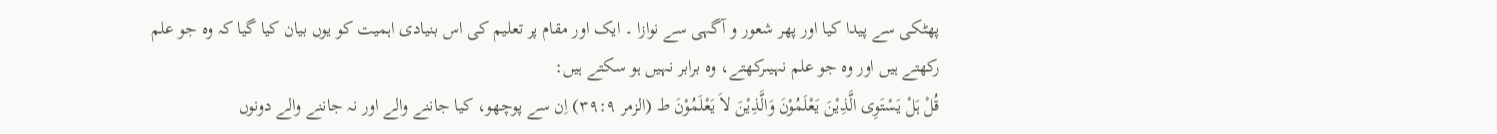پھٹکی سے پیدا کیا اور پھر شعور و آگہی سے نوازا ۔ ایک اور مقام پر تعلیم کی اس بنیادی اہمیت کو یوں بیان کیا گیا کہ وہ جو علم رکھتے ہیں اور وہ جو علم نہیںرکھتے، وہ برابر نہیں ہو سکتے ہیں:
قُلْ ہَلْ یَسْتَوِی الَّذِیْنَ یَعْلَمُوْنَ وَالَّذِیْنَ لاَ یَعْلَمُوْنَ ط (الزمر ۳۹:۹) اِن سے پوچھو، کیا جاننے والے اور نہ جاننے والے دونوں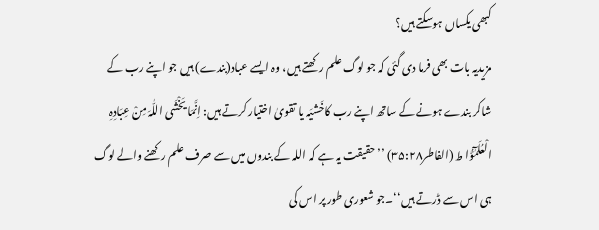کبھی یکساں ہوسکتے ہیں؟
مزیدیہ بات بھی فرما دی گئی کہ جو لوگ علم رکھتے ہیں، وہ ایسے عباد(بندے) ہیں جو اپنے رب کے شاکر بندے ہونے کے ساتھ اپنے رب کاخَشیَہ یا تقویٰ اختیار کرتے ہیں: اِنَّمَا یَخْشَی اللّٰہَ مِنْ عِبَادِہِ الْعُلَمٰٓؤُا ط (الفاطر۳۵:۲۸) ’’حقیقت یہ ہے کہ اللہ کے بندوں میں سے صرف علم رکھنے والے لوگ ہی اس سے ڈرتے ہیں‘‘۔جو شعوری طور پر اس کی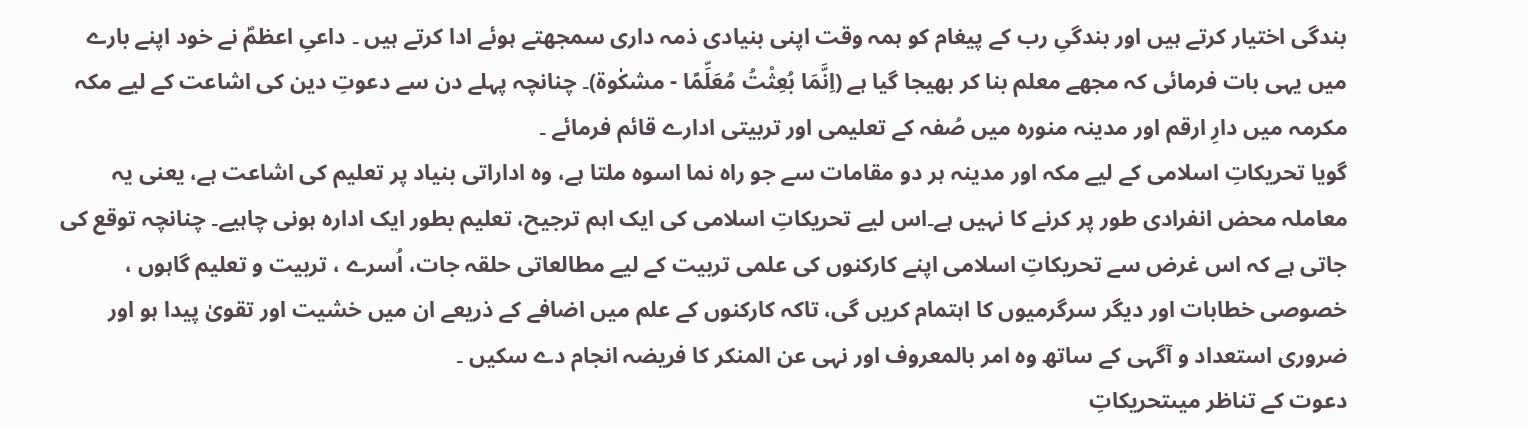بندگی اختیار کرتے ہیں اور بندگیِ رب کے پیغام کو ہمہ وقت اپنی بنیادی ذمہ داری سمجھتے ہوئے ادا کرتے ہیں ۔ داعیِ اعظمؐ نے خود اپنے بارے میں یہی بات فرمائی کہ مجھے معلم بنا کر بھیجا گیا ہے (اِنَّمَا بُعِثْتُ مُعَلِّمًا - مشکٰوۃ)۔ چنانچہ پہلے دن سے دعوتِ دین کی اشاعت کے لیے مکہ مکرمہ میں دارِ ارقم اور مدینہ منورہ میں صُفہ کے تعلیمی اور تربیتی ادارے قائم فرمائے ۔
گویا تحریکاتِ اسلامی کے لیے مکہ اور مدینہ ہر دو مقامات سے جو راہ نما اسوہ ملتا ہے، وہ اداراتی بنیاد پر تعلیم کی اشاعت ہے، یعنی یہ معاملہ محض انفرادی طور پر کرنے کا نہیں ہے۔اس لیے تحریکاتِ اسلامی کی ایک اہم ترجیح، تعلیم بطور ایک ادارہ ہونی چاہیے۔ چنانچہ توقع کی جاتی ہے کہ اس غرض سے تحریکاتِ اسلامی اپنے کارکنوں کی علمی تربیت کے لیے مطالعاتی حلقہ جات، اُسرے ، تربیت و تعلیم گاہوں ، خصوصی خطابات اور دیگر سرگرمیوں کا اہتمام کریں گی، تاکہ کارکنوں کے علم میں اضافے کے ذریعے ان میں خشیت اور تقویٰ پیدا ہو اور ضروری استعداد و آگہی کے ساتھ وہ امر بالمعروف اور نہی عن المنکر کا فریضہ انجام دے سکیں ۔
دعوت کے تناظر میںتحریکاتِ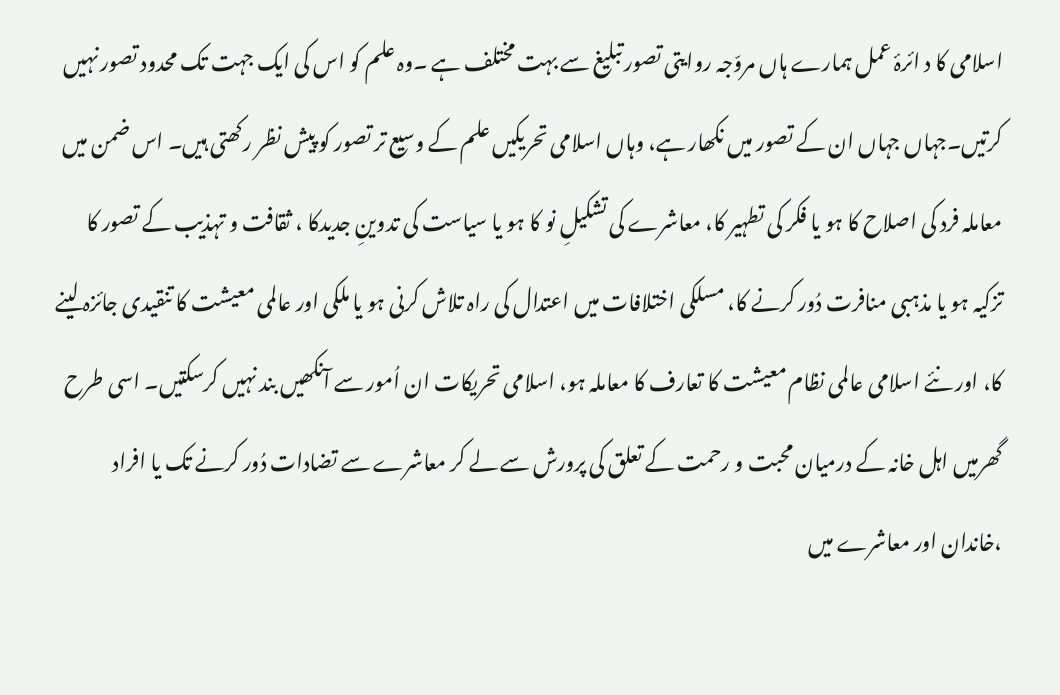اسلامی کا د ائرۂ عمل ہمارے ہاں مروّجہ روایتی تصور تبلیغ سے بہت مختلف ہے ۔وہ علم کو اس کی ایک جہت تک محدود تصور نہیں کرتیں۔جہاں جہاں ان کے تصور میں نکھار ہے، وہاں اسلامی تحریکیں علم کے وسیع تر تصور کو پیش نظر رکھتی ہیں۔ اس ضمن میں معاملہ فرد کی اصلاح کا ہو یا فکر کی تطہیر کا، معاشرے کی تشکیلِ نو کا ہو یا سیاست کی تدوینِ جدیدکا ، ثقافت و تہذیب کے تصور کا تزکیہ ہو یا مذہبی منافرت دُور کرنے کا، مسلکی اختلافات میں اعتدال کی راہ تلاش کرنی ہو یا ملکی اور عالمی معیشت کا تنقیدی جائزہ لینے کا، اور نئے اسلامی عالمی نظام معیشت کا تعارف کا معاملہ ہو، اسلامی تحریکات ان اُمور سے آنکھیں بند نہیں کرسکتیں۔ اسی طرح گھرمیں اہل خانہ کے درمیان محبت و رحمت کے تعلق کی پرورش سے لے کر معاشرے سے تضادات دُور کرنے تک یا افراد ،خاندان اور معاشرے میں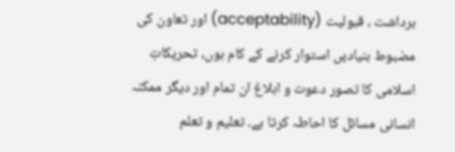برداشت ، قبولیت (acceptability) اور تعاون کی مضبوط بنیادیں استوار کرنے کے کام ہوں، تحریکاتِ اسلامی کا تصور دعوت و ابلاغ ان تمام اور دیگر ممکنہ انسانی مسائل کا احاطہ کرتا ہے۔ تعلیم و تعلم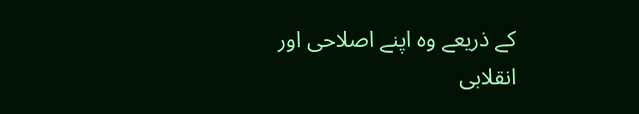کے ذریعے وہ اپنے اصلاحی اور انقلابی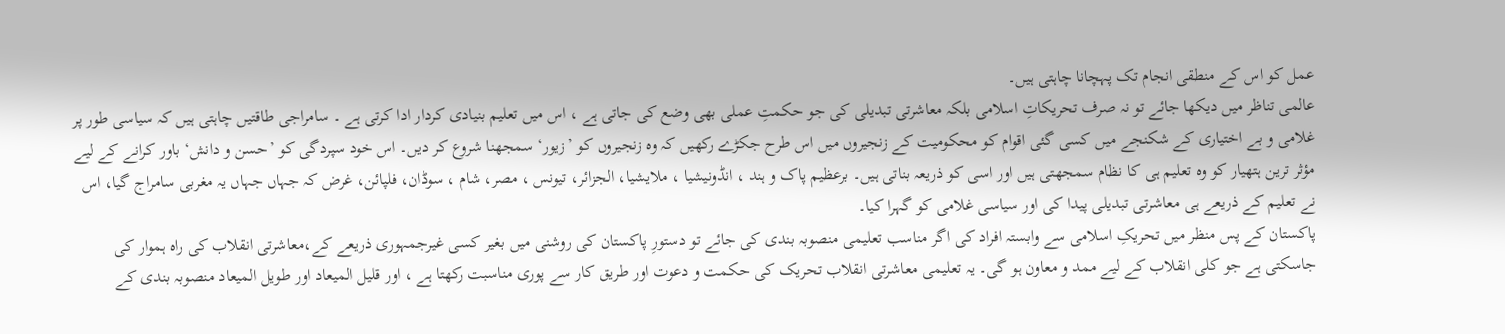عمل کو اس کے منطقی انجام تک پہچانا چاہتی ہیں۔
عالمی تناظر میں دیکھا جائے تو نہ صرف تحریکاتِ اسلامی بلکہ معاشرتی تبدیلی کی جو حکمتِ عملی بھی وضع کی جاتی ہے ، اس میں تعلیم بنیادی کردار ادا کرتی ہے ۔ سامراجی طاقتیں چاہتی ہیں کہ سیاسی طور پر غلامی و بے اختیاری کے شکنجے میں کسی گئی اقوام کو محکومیت کے زنجیروں میں اس طرح جکڑے رکھیں کہ وہ زنجیروں کو ’زیور‘ سمجھنا شروع کر دیں۔ اس خود سپردگی کو ’حسن و دانش‘ باور کرانے کے لیے مؤثر ترین ہتھیار کو وہ تعلیم ہی کا نظام سمجھتی ہیں اور اسی کو ذریعہ بناتی ہیں۔ برعظیم پاک و ہند ، انڈونیشیا ، ملایشیا، الجزائر، تیونس ، مصر، شام ، سوڈان، فلپائن، غرض کہ جہاں جہاں یہ مغربی سامراج گیا، اس نے تعلیم کے ذریعے ہی معاشرتی تبدیلی پیدا کی اور سیاسی غلامی کو گہرا کیا۔
پاکستان کے پس منظر میں تحریکِ اسلامی سے وابستہ افراد کی اگر مناسب تعلیمی منصوبہ بندی کی جائے تو دستورِ پاکستان کی روشنی میں بغیر کسی غیرجمہوری ذریعے کے،معاشرتی انقلاب کی راہ ہموار کی جاسکتی ہے جو کلی انقلاب کے لیے ممد و معاون ہو گی۔ یہ تعلیمی معاشرتی انقلاب تحریک کی حکمت و دعوت اور طریق کار سے پوری مناسبت رکھتا ہے ، اور قلیل المیعاد اور طویل المیعاد منصوبہ بندی کے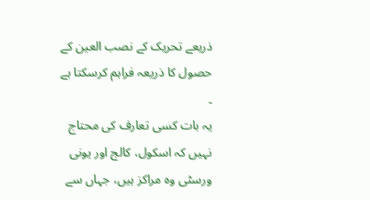ذریعے تحریک کے نصب العین کے حصول کا ذریعہ فراہم کرسکتا ہے ۔
یہ بات کسی تعارف کی محتاج نہیں کہ اسکول، کالج اور یونی ورسٹی وہ مراکز ہیں، جہاں سے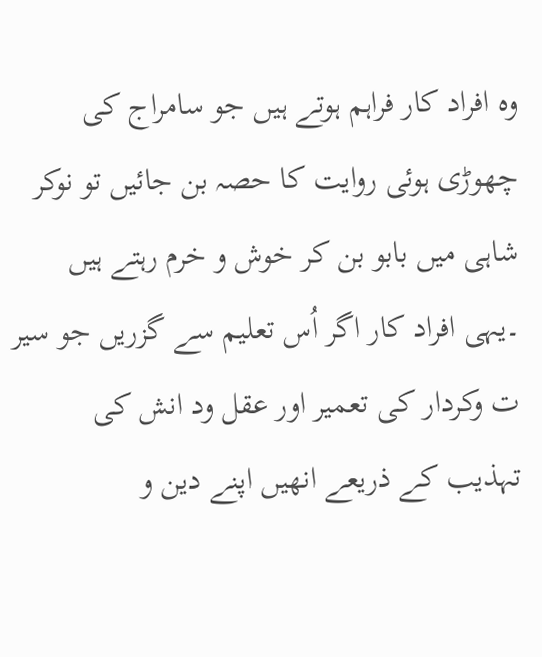وہ افراد کار فراہم ہوتے ہیں جو سامراج کی چھوڑی ہوئی روایت کا حصہ بن جائیں تو نوکر شاہی میں بابو بن کر خوش و خرم رہتے ہیں ۔یہی افراد کار اگر اُس تعلیم سے گزریں جو سیر ت وکردار کی تعمیر اور عقل ود انش کی تہذیب کے ذریعے انھیں اپنے دین و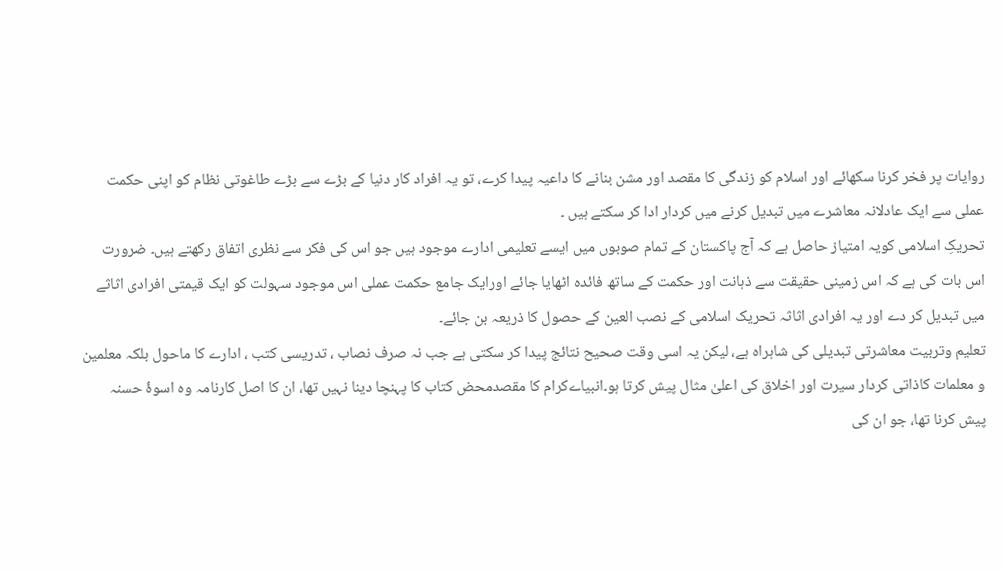روایات پر فخر کرنا سکھائے اور اسلام کو زندگی کا مقصد اور مشن بنانے کا داعیہ پیدا کرے، تو یہ افراد کار دنیا کے بڑے سے بڑے طاغوتی نظام کو اپنی حکمت عملی سے ایک عادلانہ معاشرے میں تبدیل کرنے میں کردار ادا کر سکتے ہیں ۔
تحریکِ اسلامی کویہ امتیاز حاصل ہے کہ آج پاکستان کے تمام صوبوں میں ایسے تعلیمی ادارے موجود ہیں جو اس کی فکر سے نظری اتفاق رکھتے ہیں۔ ضرورت اس بات کی ہے کہ اس زمینی حقیقت سے ذہانت اور حکمت کے ساتھ فائدہ اٹھایا جائے اورایک جامع حکمت عملی اس موجود سہولت کو ایک قیمتی افرادی اثاثے میں تبدیل کر دے اور یہ افرادی اثاثہ تحریک اسلامی کے نصب العین کے حصول کا ذریعہ بن جائے۔
تعلیم وتربیت معاشرتی تبدیلی کی شاہراہ ہے، لیکن یہ اسی وقت صحیح نتائج پیدا کر سکتی ہے جب نہ صرف نصاب ، تدریسی کتب ، ادارے کا ماحول بلکہ معلمین و معلمات کاذاتی کردار سیرت اور اخلاق کی اعلیٰ مثال پیش کرتا ہو۔انبیاےکرام کا مقصدمحض کتاب کا پہنچا دینا نہیں تھا، ان کا اصل کارنامہ وہ اسوۂ حسنہ پیش کرنا تھا، جو ان کی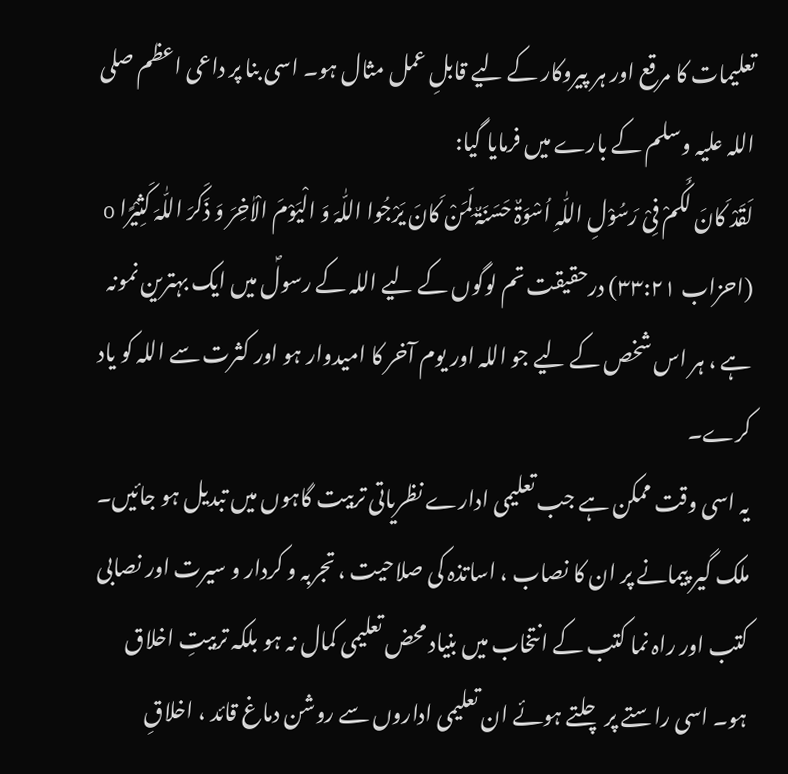تعلیمات کا مرقع اور ہر پیروکار کے لیے قابلِ عمل مثال ہو۔ اسی بنا پر داعی اعظم صلی اللہ علیہ وسلم کے بارے میں فرمایا گیا:
لَقَدْ کَانَ لَکُمْ فِیْ رَسُوْلِ اللّٰہِ اُسْوَۃٌ حَسَنَۃٌ لِّمَنْ کَانَ یَرْجُوا اللّٰہَ وَ الْیَوْمَ الْاٰخِرَ وَ ذَکَرَ اللّٰہَ کَثِیْرًا o (احزاب ۳۳:۲۱) درحقیقت تم لوگوں کے لیے اللہ کے رسولؐ میں ایک بہترین نمونہ ہے ، ہر اس شخص کے لیے جو اللہ اور یوم آخر کا امیدوار ہو اور کثرت سے اللہ کو یاد کرے۔
یہ اسی وقت ممکن ہے جب تعلیمی ادارے نظریاتی تربیت گاہوں میں تبدیل ہو جائیں۔ ملک گیر پیمانے پر ان کا نصاب ، اساتذہ کی صلاحیت ، تجربہ و کردار و سیرت اور نصابی کتب اور راہ نما کتب کے انتخاب میں بنیاد محض تعلیمی کمال نہ ہو بلکہ تربیتِ اخلاق ہو۔ اسی راستے پر چلتے ہوئے ان تعلیمی اداروں سے روشن دماغ قائد ، اخلاقِ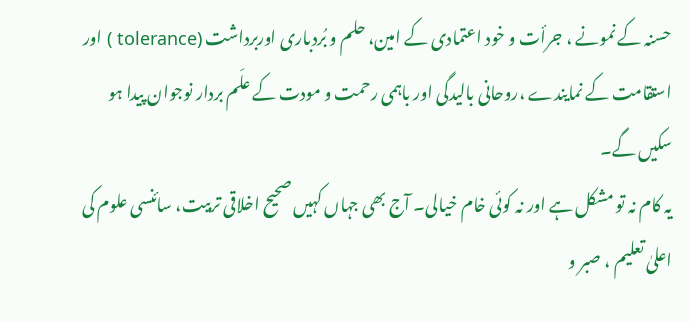حسنہ کے نمونے ، جرأت و خود اعتمادی کے امین، حلم و بُردباری اوربرداشت (tolerance ) اور استقامت کے نمایندے ،روحانی بالیدگی اور باہمی رحمت و مودت کے علَم بردار نوجوان پیدا ہو سکیں گے۔
یہ کام نہ تو مشکل ہے اور نہ کوئی خام خیالی۔ آج بھی جہاں کہیں صحیح اخلاقی تربیت، سائنسی علوم کی اعلیٰ تعلیم ، صبر و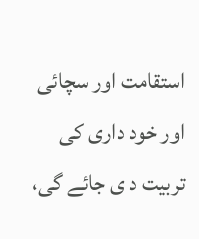استقامت اور سچائی اور خود داری کی تربیت د ی جائے گی،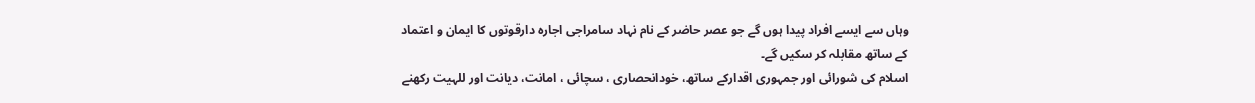وہاں سے ایسے افراد پیدا ہوں گے جو عصر حاضر کے نام نہاد سامراجی اجارہ دارقوتوں کا ایمان و اعتماد کے ساتھ مقابلہ کر سکیں گے۔
اسلام کی شورائی اور جمہوری اقدارکے ساتھ، خودانحصاری ، سچائی ، امانت، دیانت اور للہیت رکھنے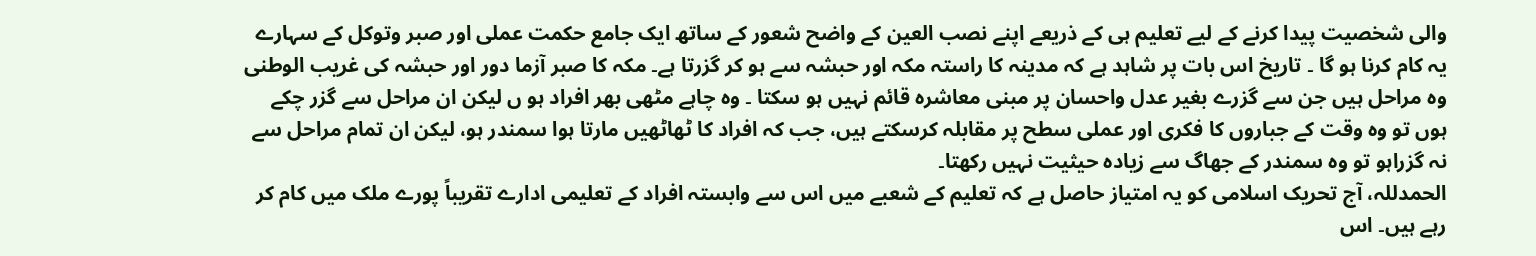والی شخصیت پیدا کرنے کے لیے تعلیم ہی کے ذریعے اپنے نصب العین کے واضح شعور کے ساتھ ایک جامع حکمت عملی اور صبر وتوکل کے سہارے یہ کام کرنا ہو گا ۔ تاریخ اس بات پر شاہد ہے کہ مدینہ کا راستہ مکہ اور حبشہ سے ہو کر گزرتا ہے۔ مکہ کا صبر آزما دور اور حبشہ کی غریب الوطنی وہ مراحل ہیں جن سے گزرے بغیر عدل واحسان پر مبنی معاشرہ قائم نہیں ہو سکتا ۔ وہ چاہے مٹھی بھر افراد ہو ں لیکن ان مراحل سے گزر چکے ہوں تو وہ وقت کے جباروں کا فکری اور عملی سطح پر مقابلہ کرسکتے ہیں، جب کہ افراد کا ٹھاٹھیں مارتا ہوا سمندر ہو، لیکن ان تمام مراحل سے نہ گزراہو تو وہ سمندر کے جھاگ سے زیادہ حیثیت نہیں رکھتا۔
الحمدللہ، آج تحریک اسلامی کو یہ امتیاز حاصل ہے کہ تعلیم کے شعبے میں اس سے وابستہ افراد کے تعلیمی ادارے تقریباً پورے ملک میں کام کر رہے ہیں۔ اس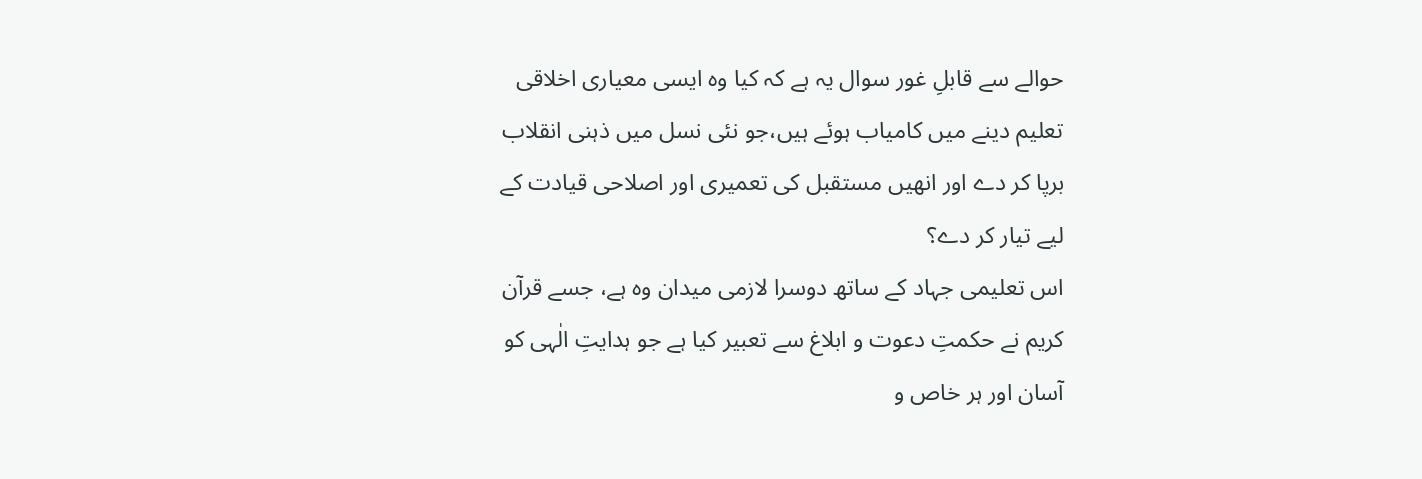حوالے سے قابلِ غور سوال یہ ہے کہ کیا وہ ایسی معیاری اخلاقی تعلیم دینے میں کامیاب ہوئے ہیں،جو نئی نسل میں ذہنی انقلاب برپا کر دے اور انھیں مستقبل کی تعمیری اور اصلاحی قیادت کے لیے تیار کر دے؟
اس تعلیمی جہاد کے ساتھ دوسرا لازمی میدان وہ ہے، جسے قرآن کریم نے حکمتِ دعوت و ابلاغ سے تعبیر کیا ہے جو ہدایتِ الٰہی کو آسان اور ہر خاص و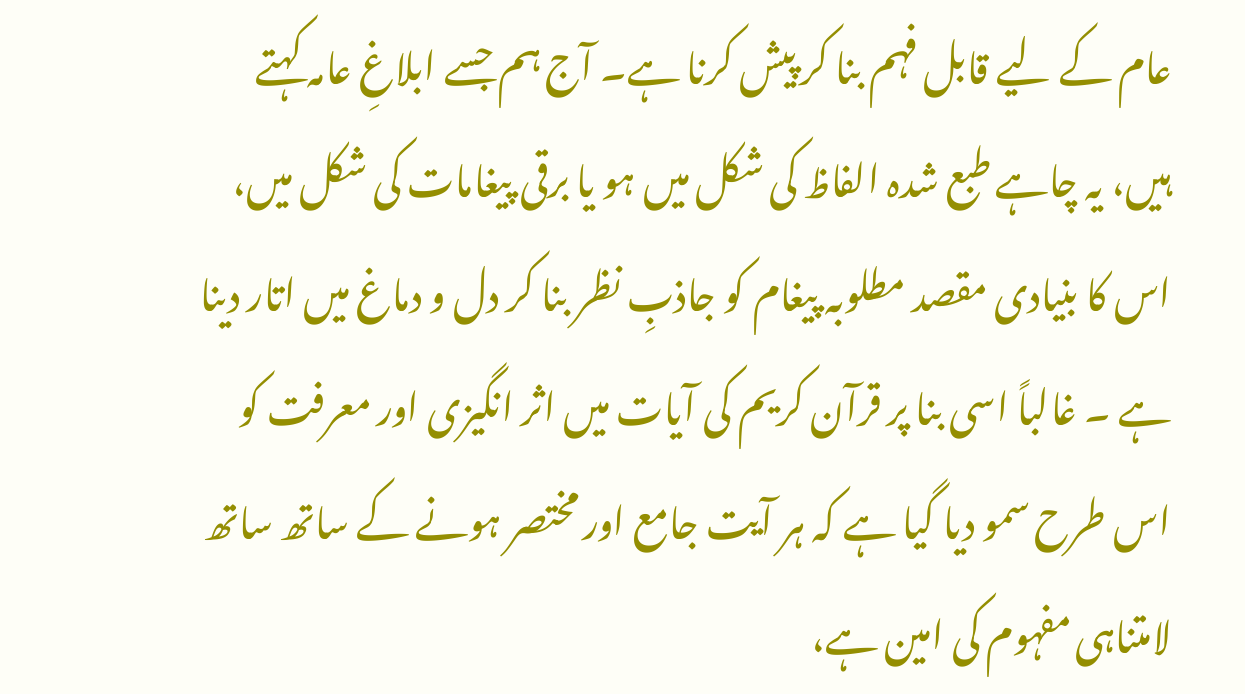عام کے لیے قابل فہم بنا کر پیش کرنا ہے۔ آج ہم جسے ابلاغِ عامہ کہتے ہیں، یہ چاہے طبع شدہ الفاظ کی شکل میں ہو یا برقی پیغامات کی شکل میں، اس کا بنیادی مقصد مطلوبہ پیغام کو جاذبِ نظر بنا کر دل و دماغ میں اتار دینا ہے ۔ غالباً اسی بنا پر قرآن کریم کی آیات میں اثر انگیزی اور معرفت کو اس طرح سمو دیا گیا ہے کہ ہر آیت جامع اور مختصر ہونے کے ساتھ ساتھ لامتناہی مفہوم کی امین ہے،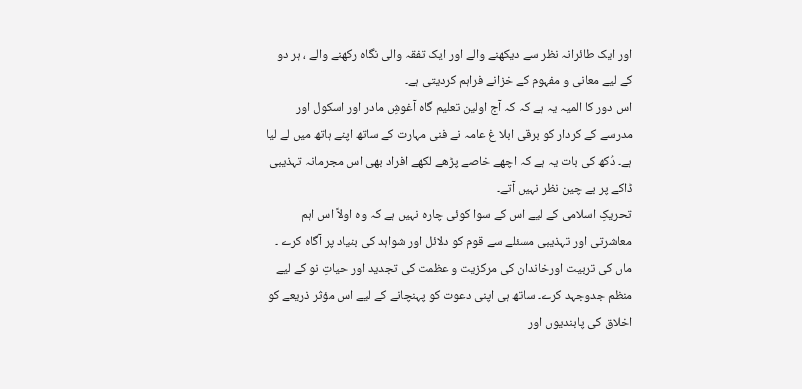اور ایک طائرانہ نظر سے دیکھنے والے اور ایک تفقہ والی نگاہ رکھنے والے ، ہر دو کے لیے معانی و مفہوم کے خزانے فراہم کردیتی ہے۔
اس دور کا المیہ یہ ہے کہ کہ آج اولین تعلیم گاہ آغوشِ مادر اور اسکول اور مدرسے کے کردار کو برقی ابلا غ عامہ نے فنی مہارت کے ساتھ اپنے ہاتھ میں لے لیا ہے۔ دُکھ کی بات یہ ہے کہ اچھے خاصے پڑھے لکھے افراد بھی اس مجرمانہ تہذیبی ڈاکے پر بے چین نظر نہیں آتے۔
تحریکِ اسلامی کے لیے اس کے سوا کوئی چارہ نہیں ہے کہ وہ اولاً اس اہم معاشرتی اور تہذیبی مسئلے سے قوم کو دلائل اور شواہد کی بنیاد پر آگاہ کرے ۔ ماں کی تربیت اورخاندان کی مرکزیت و عظمت کی تجدید اور حیاتِ نو کے لیے منظم جدوجہد کرے۔ ساتھ ہی اپنی دعوت کو پہنچانے کے لیے اس مؤثر ذریعے کو اخلاق کی پابندیوں اور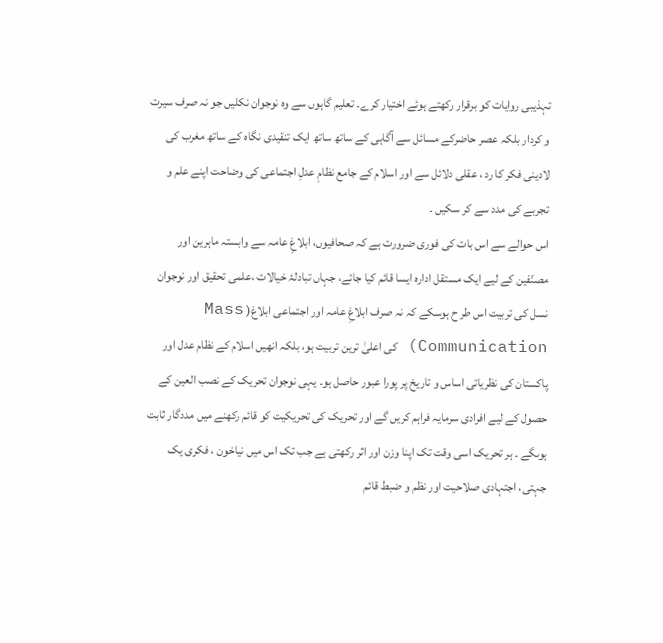تہذیبی روایات کو برقرار رکھتے ہوئے اختیار کرے۔ تعلیم گاہوں سے وہ نوجوان نکلیں جو نہ صرف سیرت و کردار بلکہ عصر حاضرکے مسائل سے آگاہی کے ساتھ ساتھ ایک تنقیدی نگاہ کے ساتھ مغرب کی لادینی فکر کا رد ، عقلی دلائل سے اور اسلام کے جامع نظامِ عدلِ اجتماعی کی وضاحت اپنے علم و تجربے کی مدد سے کر سکیں ۔
اس حوالے سے اس بات کی فوری ضرورت ہے کہ صحافیوں، ابلاغِ عامہ سے وابستہ ماہرین اور مصنّفین کے لیے ایک مستقل ادارہ ایسا قائم کیا جائے، جہاں تبادلۂ خیالات ،علمی تحقیق اور نوجوان نسل کی تربیت اس طر ح ہوسکے کہ نہ صرف ابلاغِ عامہ اور اجتماعی ابلاغ( Mass Communication) کی اعلیٰ ترین تربیت ہو، بلکہ انھیں اسلام کے نظام عدل اور پاکستان کی نظریاتی اساس و تاریخ پر پورا عبور حاصل ہو۔ یہی نوجوان تحریک کے نصب العین کے حصول کے لیے افرادی سرمایہ فراہم کریں گے اور تحریک کی تحریکیت کو قائم رکھنے میں مددگار ثابت ہوںگے ۔ ہر تحریک اسی وقت تک اپنا وزن اور اثر رکھتی ہے جب تک اس میں نیاخون ، فکری یک جہتی، اجتہادی صلاحیت اور نظم و ضبط قائم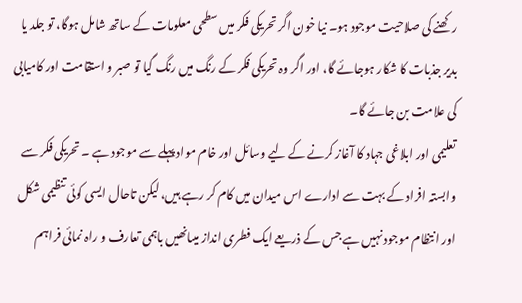رکھنے کی صلاحیت موجود ہو۔ نیا خون اگر تحریکی فکر میں سطحی معلومات کے ساتھ شامل ہوگا، تو جلد یا بدیر جذبات کا شکار ہوجائے گا، اور اگر وہ تحریکی فکر کے رنگ میں رنگ گیا تو صبر و استقامت اور کامیابی کی علامت بن جائے گا۔
تعلیمی اور ابلاغی جہاد کا آغاز کرنے کے لیے وسائل اور خام مواد پہلے سے موجود ہے ۔ تحریکی فکر سے وابستہ افراد کے بہت سے ادارے اس میدان میں کام کر رہے ہیں، لیکن تاحال ایسی کوئی تنظیمی شکل اور انتظام موجود نہیں ہے جس کے ذریعے ایک فطری انداز میںانھیں باہمی تعارف و راہ نمائی فراہم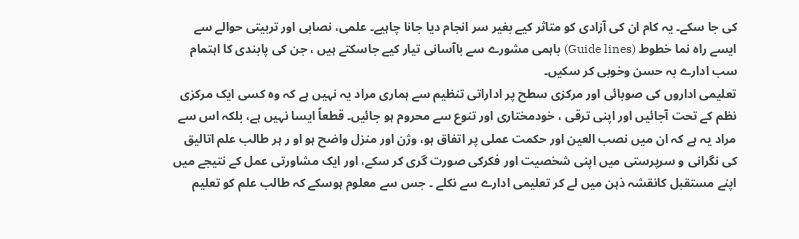کی جا سکے۔ یہ کام ان کی آزادی کو متاثر کیے بغیر سر انجام دیا جانا چاہیے۔ علمی، نصابی اور تربیتی حوالے سے ایسے راہ نما خطوط (Guide lines) باہمی مشورے سے باآسانی تیار کیے جاسکتے ہیں ، جن کی پابندی کا اہتمام سب ادارے بہ حسن وخوبی کر سکیں۔
تعلیمی اداروں کی صوبائی اور مرکزی سطح پر اداراتی تنظیم سے ہماری مراد یہ نہیں ہے کہ وہ کسی ایک مرکزی نظم کے تحت آجائیں اور اپنی ترقی ، خودمختاری اور تنوع سے محروم ہو جائیں۔ قطعاً ایسا نہیں ہے، بلکہ اس سے مراد یہ ہے کہ ان میں نصب العین اور حکمت عملی پر اتفاق ہو، وژن اور منزل واضح ہو او ر ہر طالب علم اتالیق کی نگرانی و سرپرستی میں اپنی شخصیت اور فکرکی صورت گری کر سکے، اور ایک مشاورتی عمل کے نتیجے میں اپنے مستقبل کانقشہ ذہن میں لے کر تعلیمی ادارے سے نکلے ۔ جس سے معلوم ہوسکے کہ طالب علم کو تعلیم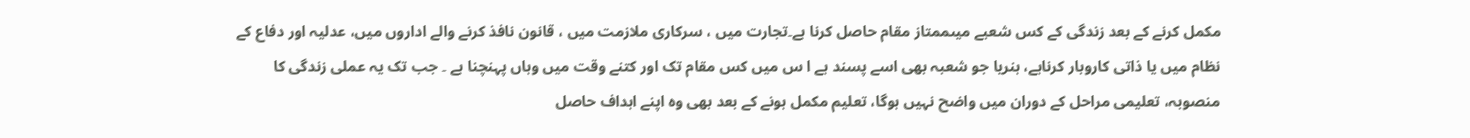مکمل کرنے کے بعد زندگی کے کس شعبے میںممتاز مقام حاصل کرنا ہے۔تجارت میں ، سرکاری ملازمت میں ، قانون نافذ کرنے والے اداروں میں، عدلیہ اور دفاع کے نظام میں یا ذاتی کاروبار کرناہے، ہنریا جو شعبہ بھی اسے پسند ہے ا س میں کس مقام تک اور کتنے وقت میں وہاں پہنچنا ہے ۔ جب تک یہ عملی زندگی کا منصوبہ، تعلیمی مراحل کے دوران میں واضح نہیں ہوگا، تعلیم مکمل ہونے کے بعد بھی وہ اپنے اہداف حاصل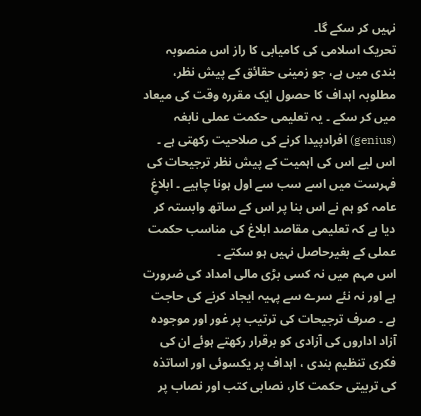نہیں کر سکے گا۔
تحریک اسلامی کی کامیابی کا راز اس منصوبہ بندی میں ہے، جو زمینی حقائق کے پیش نظر، مطلوبہ اہداف کا حصول ایک مقررہ وقت کی میعاد میں کر سکے ۔ یہ تعلیمی حکمت عملی نابغہ (genius) افرادپیدا کرنے کی صلاحیت رکھتی ہے ۔ اس لیے اس کی اہمیت کے پیش نظر ترجیحات کی فہرست میں اسے سب سے اول ہونا چاہیے ۔ ابلاغِ عامہ کو ہم نے اس بنا پر اس کے ساتھ وابستہ کر دیا ہے کہ تعلیمی مقاصد ابلاغ کی مناسب حکمت عملی کے بغیرحاصل نہیں ہو سکتے ۔
اس مہم میں نہ کسی بڑی مالی امداد کی ضرورت ہے اور نہ نئے سرے سے پہیہ ایجاد کرنے کی حاجت ہے ۔ صرف ترجیحات کی ترتیب پر غور اور موجودہ آزاد اداروں کی آزادی کو برقرار رکھتے ہوئے ان کی فکری تنظیم بندی ، اہداف پر یکسوئی اور اساتذہ کی تربیتی حکمت کار، نصابی کتب اور نصاب پر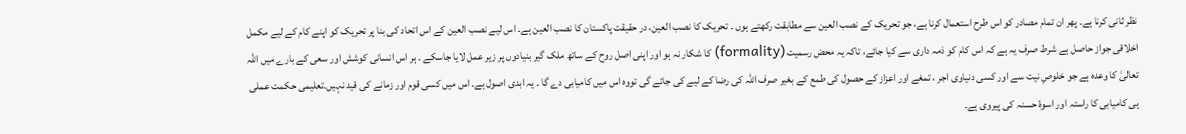نظر ثانی کرنا ہے۔ پھر ان تمام مصادر کو اس طرح استعمال کرنا ہے، جو تحریک کے نصب العین سے مطابقت رکھتے ہوں ۔ تحریک کا نصب العین، در حقیقت پاکستان کا نصب العین ہے۔ اس لیے نصب العین کے اس اتحاد کی بنا پر تحریک کو اپنے کام کے لیے مکمل اخلاقی جواز حاصل ہے شرط صرف یہ ہے کہ اس کام کو ذمہ داری سے کیا جائے، تاکہ یہ محض رسمیت (formality) کا شکار نہ ہو اور اپنی اصل روح کے ساتھ ملک گیر بنیادوں پر زیر عمل لایا جاسکے ۔ ہر اس انسانی کوشش اور سعی کے بارے میں اللہ تعالیٰ کا وعدہ ہے جو خلوصِ نیت سے اور کسی دنیاوی اجر ، تمغے اور اعزاز کے حصول کی طمع کے بغیر صرف اللہ کی رضا کے لیے کی جائے گی تووہ اس میں کامیابی دے گا ۔ یہ ابدی اصول ہے۔ اس میں کسی قوم اور زمانے کی قید نہیں۔تعلیمی حکمت عملی ہی کامیابی کا راستہ اور اسوۂ حسنہ کی پیروی ہے۔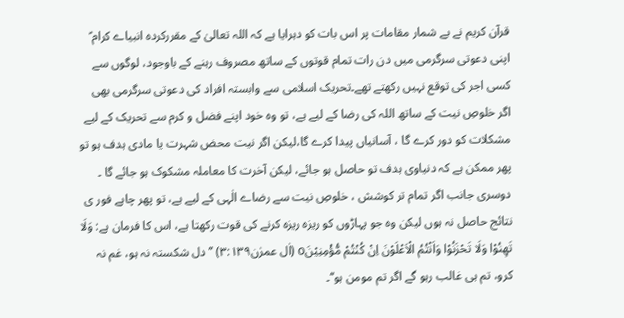قرآن کریم نے بے شمار مقامات پر اس بات کو دہرایا ہے کہ اللہ تعالیٰ کے مقررکردہ انبیاے کرام ؑ اپنی دعوتی سرگرمی میں دن رات تمام قوتوں کے ساتھ مصروف رہنے کے باوجود، لوگوں سے کسی اجر کی توقع نہیں رکھتے تھے۔تحریک اسلامی سے وابستہ افراد کی دعوتی سرگرمی بھی اگر خلوصِ نیت کے ساتھ اللہ کی رضا کے لیے ہے، تو وہ خود اپنے فضل و کرم سے تحریک کے لیے مشکلات کو دور کرے گا ، آسانیاں پیدا کرے گا،لیکن اگر نیت محض شہرت یا مادی ہدف ہو تو پھر ممکن ہے کہ دنیاوی ہدف تو حاصل ہو جائے، لیکن آخرت کا معاملہ مشکوک ہو جائے گا ۔ دوسری جانب اگر تمام تر کوشش ، خلوصِ نیت سے رضاے الٰہی کے لیے ہے، تو پھر چاہے فور ی نتائج حاصل نہ ہوں لیکن وہ جو پہاڑوں کو ریزہ ریزہ کرنے کی قوت رکھتا ہے، اس کا فرمان ہے: وَلَا تَھِنُوْا وَلَا تَحْزَنُوْا وَاَنْتُمُ الْاَعْلَوْنَ اِنْ کُنْتُمْ مُّؤْمِنِیْنَo (اٰل عمرٰن۳:۱۳۹) ’’ دل شکستہ نہ ہو، غم نہ کرو، تم ہی غالب رہو گے اگر تم مومن ہو‘‘۔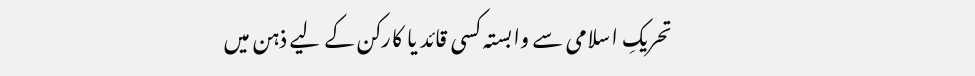تحریکِ اسلامی سے وابستہ کسی قائد یا کارکن کے لیے ذہن میں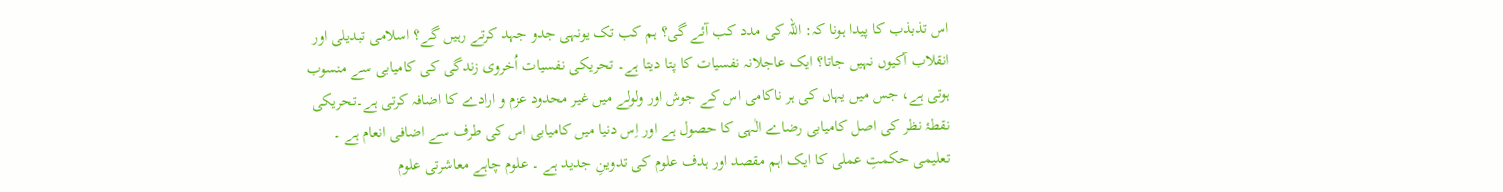اس تذبذب کا پیدا ہونا کہ: اللہ کی مدد کب آئے گی؟ ہم کب تک یونہی جدو جہد کرتے رہیں گے؟ اسلامی تبدیلی اور انقلاب آکیوں نہیں جاتا؟ ایک عاجلانہ نفسیات کا پتا دیتا ہے۔ تحریکی نفسیات اُخروی زندگی کی کامیابی سے منسوب ہوتی ہے، جس میں یہاں کی ہر ناکامی اس کے جوش اور ولولے میں غیر محدود عزم و ارادے کا اضافہ کرتی ہے۔تحریکی نقطۂ نظر کی اصل کامیابی رضاے الٰہی کا حصول ہے اور اِس دنیا میں کامیابی اس کی طرف سے اضافی انعام ہے ۔
تعلیمی حکمتِ عملی کا ایک اہم مقصد اور ہدف علوم کی تدوینِ جدید ہے ۔ علوم چاہے معاشرتی علوم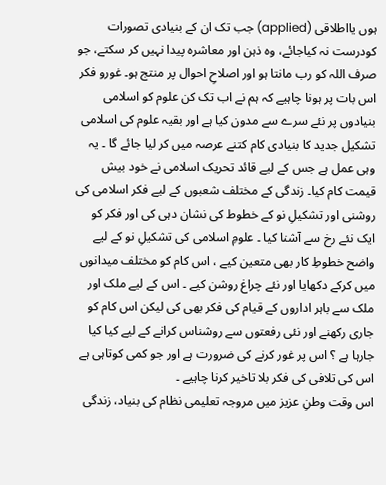ہوں یااطلاقی (applied) جب تک ان کے بنیادی تصورات کودرست نہ کیاجائے، وہ ذہن اور معاشرہ پیدا نہیں کر سکتے، جو صرف اللہ کو رب مانتا ہو اور اصلاحِ احوال پر منتج ہو۔ غورو فکر اس بات پر ہونا چاہیے کہ ہم نے اب تک کن علوم کو اسلامی بنیادوں پر نئے سرے سے مدون کیا ہے اور بقیہ علوم کی اسلامی تشکیل جدید کا بنیادی کام کتنے عرصہ میں کر لیا جائے گا ۔ یہ وہی عمل ہے جس کے لیے قائد تحریک اسلامی نے خود بیش قیمت کام کیا۔ زندگی کے مختلف شعبوں کے لیے فکر اسلامی کی روشنی اور تشکیلِ نو کے خطوط کی نشان دہی کی اور فکر کو ایک نئے رخ سے آشنا کیا ۔ علومِ اسلامی کی تشکیلِ نو کے لیے واضح خطوطِ کار بھی متعین کیے ، اس کام کو مختلف میدانوں میں کرکے دکھایا اور نئے چراغ روشن کیے ۔ اس کے لیے ملک اور ملک سے باہر اداروں کے قیام کی فکر بھی کی لیکن اس کام کو جاری رکھنے اور نئی رفعتوں سے روشناس کرانے کے لیے کیا کیا جارہا ہے ؟ اس پر غور کرنے کی ضرورت ہے اور جو کمی کوتاہی ہے اس کی تلافی کی فکر بلا تاخیر کرنا چاہیے ۔
اس وقت وطنِ عزیز میں مروجہ تعلیمی نظام کی بنیاد، زندگی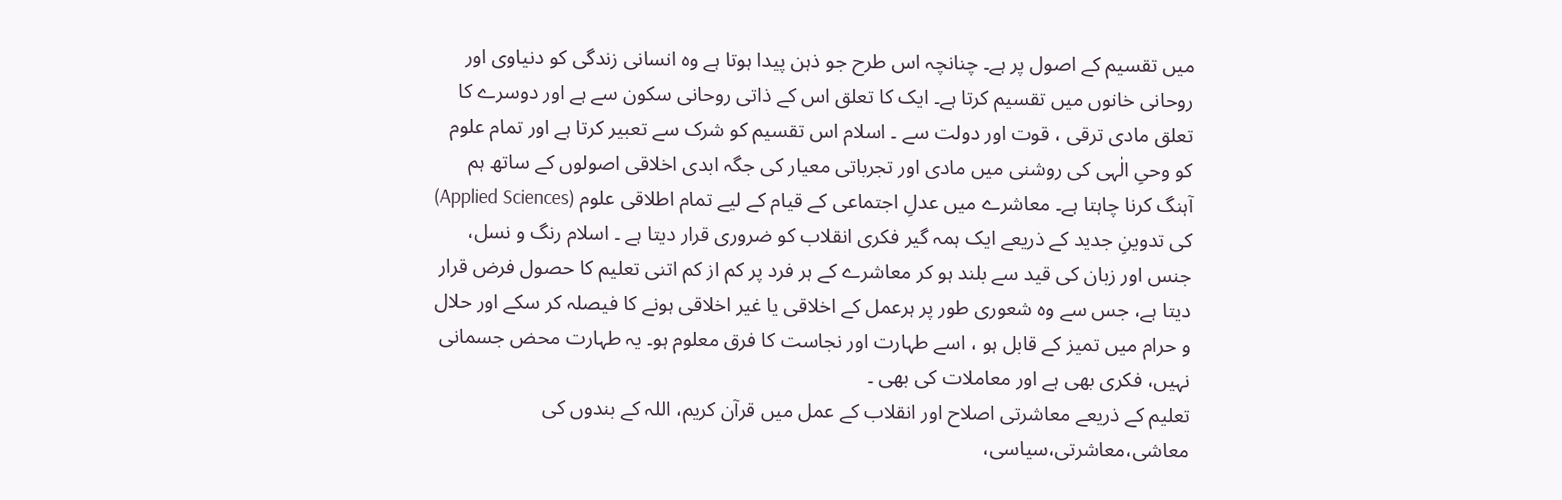میں تقسیم کے اصول پر ہے۔ چنانچہ اس طرح جو ذہن پیدا ہوتا ہے وہ انسانی زندگی کو دنیاوی اور روحانی خانوں میں تقسیم کرتا ہے۔ ایک کا تعلق اس کے ذاتی روحانی سکون سے ہے اور دوسرے کا تعلق مادی ترقی ، قوت اور دولت سے ۔ اسلام اس تقسیم کو شرک سے تعبیر کرتا ہے اور تمام علوم کو وحیِ الٰہی کی روشنی میں مادی اور تجرباتی معیار کی جگہ ابدی اخلاقی اصولوں کے ساتھ ہم آہنگ کرنا چاہتا ہے۔ معاشرے میں عدلِ اجتماعی کے قیام کے لیے تمام اطلاقی علوم (Applied Sciences) کی تدوینِ جدید کے ذریعے ایک ہمہ گیر فکری انقلاب کو ضروری قرار دیتا ہے ۔ اسلام رنگ و نسل، جنس اور زبان کی قید سے بلند ہو کر معاشرے کے ہر فرد پر کم از کم اتنی تعلیم کا حصول فرض قرار دیتا ہے، جس سے وہ شعوری طور پر ہرعمل کے اخلاقی یا غیر اخلاقی ہونے کا فیصلہ کر سکے اور حلال و حرام میں تمیز کے قابل ہو ، اسے طہارت اور نجاست کا فرق معلوم ہو۔ یہ طہارت محض جسمانی نہیں، فکری بھی ہے اور معاملات کی بھی ۔
تعلیم کے ذریعے معاشرتی اصلاح اور انقلاب کے عمل میں قرآن کریم، اللہ کے بندوں کی معاشی،معاشرتی،سیاسی،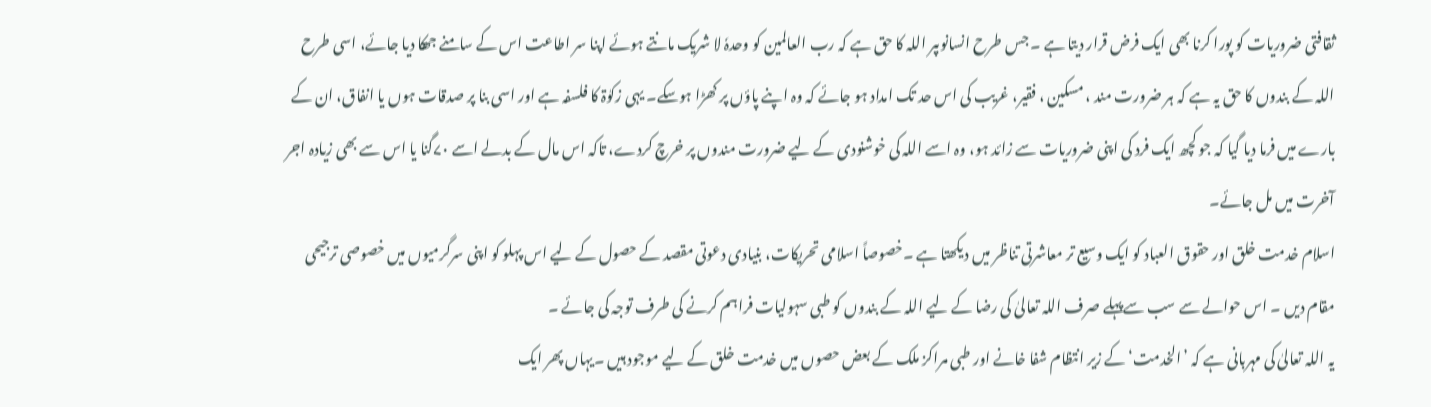ثقافتی ضروریات کو پورا کرنا بھی ایک فرض قرار دیتا ہے ۔ جس طرح انسانوںپر اللہ کا حق ہے کہ رب العالمین کو وحدہٗ لا شریک مانتے ہوئے اپنا سر اطاعت اس کے سامنے جھکا دیا جائے، اسی طرح اللہ کے بندوں کا حق یہ ہے کہ ہر ضرورت مند ، مسکین ، فقیر، غریب کی اس حد تک امداد ہو جائے کہ وہ اپنے پاؤں پر کھڑا ہوسکے۔ یہی زکوٰۃ کا فلسفہ ہے اور اسی بنا پر صدقات ہوں یا انفاق، ان کے بارے میں فرما دیا گیا کہ جو کچھ ایک فرد کی اپنی ضروریات سے زائد ہو، وہ اسے اللہ کی خوشنودی کے لیے ضرورت مندوں پر خرچ کردے، تاکہ اس مال کے بدلے اسے ۷۰گنا یا اس سے بھی زیادہ اجر آخرت میں مل جائے۔
اسلام خدمت خلق اور حقوق العباد کو ایک وسیع تر معاشرتی تناظر میں دیکھتا ہے ۔خصوصاً اسلامی تحریکات، بنیادی دعوتی مقصد کے حصول کے لیے اس پہلو کو اپنی سرگرمیوں میں خصوصی ترجیحی مقام دیں ۔ اس حوالے سے سب سےپہلے صرف اللہ تعالیٰ کی رضا کے لیے اللہ کے بندوں کو طبی سہولیات فراہم کرنے کی طرف توجہ کی جائے ۔
یہ اللہ تعالیٰ کی مہربانی ہے کہ ’الخدمت‘ کے زیر انتظام شفا خانے اور طبی مراکز ملک کے بعض حصوں میں خدمت خلق کے لیے موجود ہیں ۔یہاں پھر ایک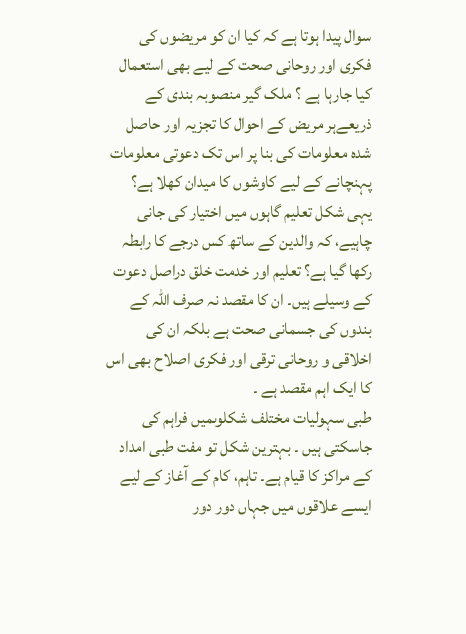سوال پیدا ہوتا ہے کہ کیا ان کو مریضوں کی فکری اور روحانی صحت کے لیے بھی استعمال کیا جارہا ہے ؟ ملک گیر منصوبہ بندی کے ذریعےہر مریض کے احوال کا تجزیہ اور حاصل شدہ معلومات کی بنا پر اس تک دعوتی معلومات پہنچانے کے لیے کاوشوں کا میدان کھلا ہے؟ یہی شکل تعلیم گاہوں میں اختیار کی جانی چاہیے، کہ والدین کے ساتھ کس درجے کا رابطہ رکھا گیا ہے؟ تعلیم اور خدمت خلق دراصل دعوت کے وسیلے ہیں۔ ان کا مقصد نہ صرف اللہ کے بندوں کی جسمانی صحت ہے بلکہ ان کی اخلاقی و روحانی ترقی اور فکری اصلاح بھی اس کا ایک اہم مقصد ہے ۔
طبی سہولیات مختلف شکلوںمیں فراہم کی جاسکتی ہیں ۔ بہترین شکل تو مفت طبی امداد کے مراکز کا قیام ہے۔ تاہم، کام کے آغاز کے لیے ایسے علاقوں میں جہاں دور دور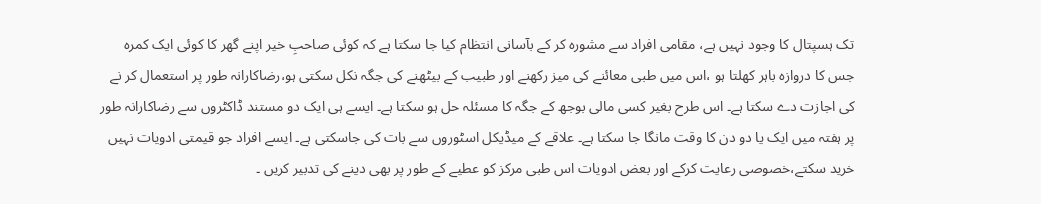تک ہسپتال کا وجود نہیں ہے، مقامی افراد سے مشورہ کر کے بآسانی انتظام کیا جا سکتا ہے کہ کوئی صاحبِ خیر اپنے گھر کا کوئی ایک کمرہ جس کا دروازہ باہر کھلتا ہو ،اس میں طبی معائنے کی میز رکھنے اور طبیب کے بیٹھنے کی جگہ نکل سکتی ہو،رضاکارانہ طور پر استعمال کر نے کی اجازت دے سکتا ہے۔ اس طرح بغیر کسی مالی بوجھ کے جگہ کا مسئلہ حل ہو سکتا ہے۔ ایسے ہی ایک دو مستند ڈاکٹروں سے رضاکارانہ طور پر ہفتہ میں ایک یا دو دن کا وقت مانگا جا سکتا ہے۔ علاقے کے میڈیکل اسٹوروں سے بات کی جاسکتی ہے۔ ایسے افراد جو قیمتی ادویات نہیں خرید سکتے،خصوصی رعایت کرکے اور بعض ادویات اس طبی مرکز کو عطیے کے طور پر بھی دینے کی تدبیر کریں ۔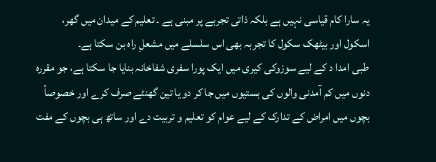یہ سارا کام قیاسی نہیں ہے بلکہ ذاتی تجربے پر مبنی ہے ۔ تعلیم کے میدان میں گھر، اسکول اور بیٹھک سکول کا تجربہ بھی اس سلسلے میں مشعلِ راہ بن سکتا ہے۔
طبی امدا د کے لیے سوزوکی کیری میں ایک پورا سفری شفاخانہ بنایا جا سکتا ہے، جو مقررہ دنوں میں کم آمدنی والوں کی بستیوں میں جا کر دو یا تین گھنٹے صرف کرے اور خصوصاً بچوں میں امراض کے تدارک کے لیے عوام کو تعلیم و تربیت دے اور ساتھ ہی بچوں کے مفت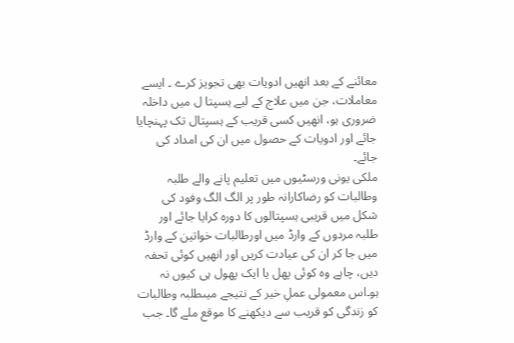معائنے کے بعد انھیں ادویات بھی تجویز کرے ۔ ایسے معاملات، جن میں علاج کے لیے ہسپتا ل میں داخلہ ضروری ہو، انھیں کسی قریب کے ہسپتال تک پہنچایا جائے اور ادویات کے حصول میں ان کی امداد کی جائے۔
ملکی یونی ورسٹیوں میں تعلیم پانے والے طلبہ وطالبات کو رضاکارانہ طور پر الگ الگ وفود کی شکل میں قریبی ہسپتالوں کا دورہ کرایا جائے اور طلبہ مردوں کے وارڈ میں اورطالبات خواتین کے وارڈ میں جا کر ان کی عیادت کریں اور انھیں کوئی تحفہ دیں، چاہے وہ کوئی پھل یا ایک پھول ہی کیوں نہ ہو۔اس معمولی عملِ خیر کے نتیجے میںطلبہ وطالبات کو زندگی کو قریب سے دیکھنے کا موقع ملے گا۔ جب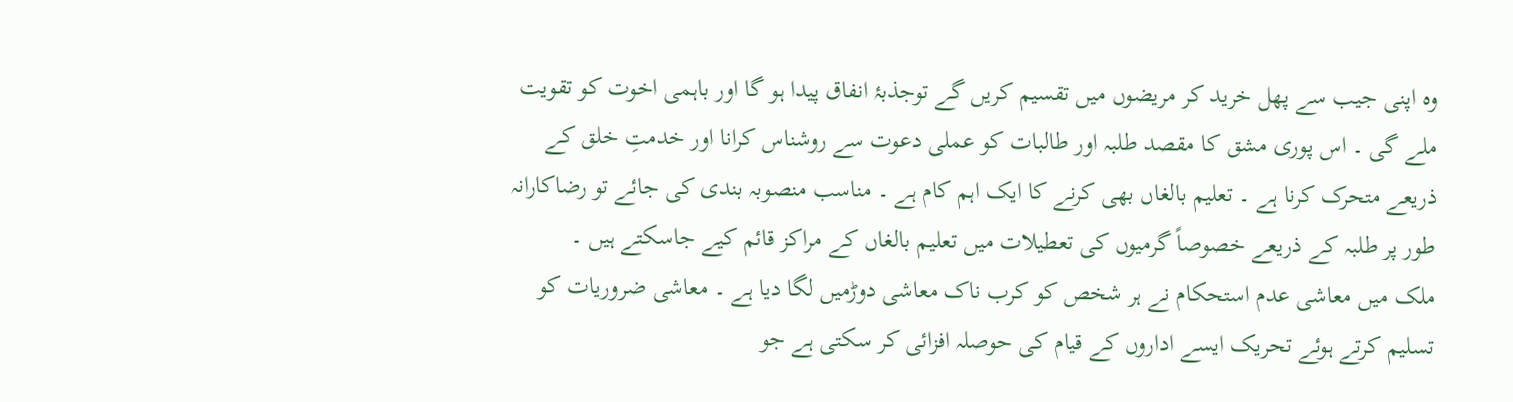وہ اپنی جیب سے پھل خرید کر مریضوں میں تقسیم کریں گے توجذبۂ انفاق پیدا ہو گا اور باہمی اخوت کو تقویت ملے گی ۔ اس پوری مشق کا مقصد طلبہ اور طالبات کو عملی دعوت سے روشناس کرانا اور خدمتِ خلق کے ذریعے متحرک کرنا ہے ۔ تعلیم بالغاں بھی کرنے کا ایک اہم کام ہے ۔ مناسب منصوبہ بندی کی جائے تو رضاکارانہ طور پر طلبہ کے ذریعے خصوصاً گرمیوں کی تعطیلات میں تعلیم بالغاں کے مراکز قائم کیے جاسکتے ہیں ۔
ملک میں معاشی عدم استحکام نے ہر شخص کو کرب ناک معاشی دوڑمیں لگا دیا ہے ۔ معاشی ضروریات کو تسلیم کرتے ہوئے تحریک ایسے اداروں کے قیام کی حوصلہ افزائی کر سکتی ہے جو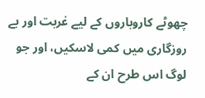چھوٹے کاروباروں کے لیے غربت اور بے روزگاری میں کمی لاسکیں، اور جو لوگ اس طرح ان کے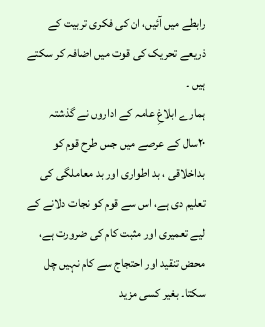رابطے میں آئیں، ان کی فکری تربیت کے ذریعے تحریک کی قوت میں اضافہ کر سکتے ہیں ۔
ہمارے ابلاغِ عامہ کے اداروں نے گذشتہ ۲۰سال کے عرصے میں جس طرح قوم کو بداخلاقی ، بد اطواری اور بد معاملگی کی تعلیم دی ہے، اس سے قوم کو نجات دلانے کے لیے تعمیری اور مثبت کام کی ضرورت ہے، محض تنقید اور احتجاج سے کام نہیں چل سکتا۔ بغیر کسی مزید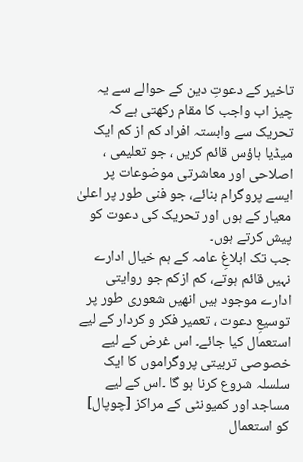تاخیر کے دعوتِ دین کے حوالے سے یہ چیز اب واجب کا مقام رکھتی ہے کہ تحریک سے وابستہ افراد کم از کم ایک میڈیا ہاؤس قائم کریں ، جو تعلیمی ، اصلاحی اور معاشرتی موضوعات پر ایسے پروگرام بنائے، جو فنی طور پر اعلیٰ معیار کے ہوں اور تحریک کی دعوت کو پیش کرتے ہوں۔
جب تک ابلاغِ عامہ کے ہم خیال ادارے نہیں قائم ہوتے، کم ازکم جو روایتی ادارے موجود ہیں انھیں شعوری طور پر توسیعِ دعوت ، تعمیر فکر و کردار کے لیے استعمال کیا جائے۔ اس غرض کے لیے خصوصی تربیتی پروگراموں کا ایک سلسلہ شروع کرنا ہو گا ۔اس کے لیے مساجد اور کمیونٹی کے مراکز [چوپال] کو استعمال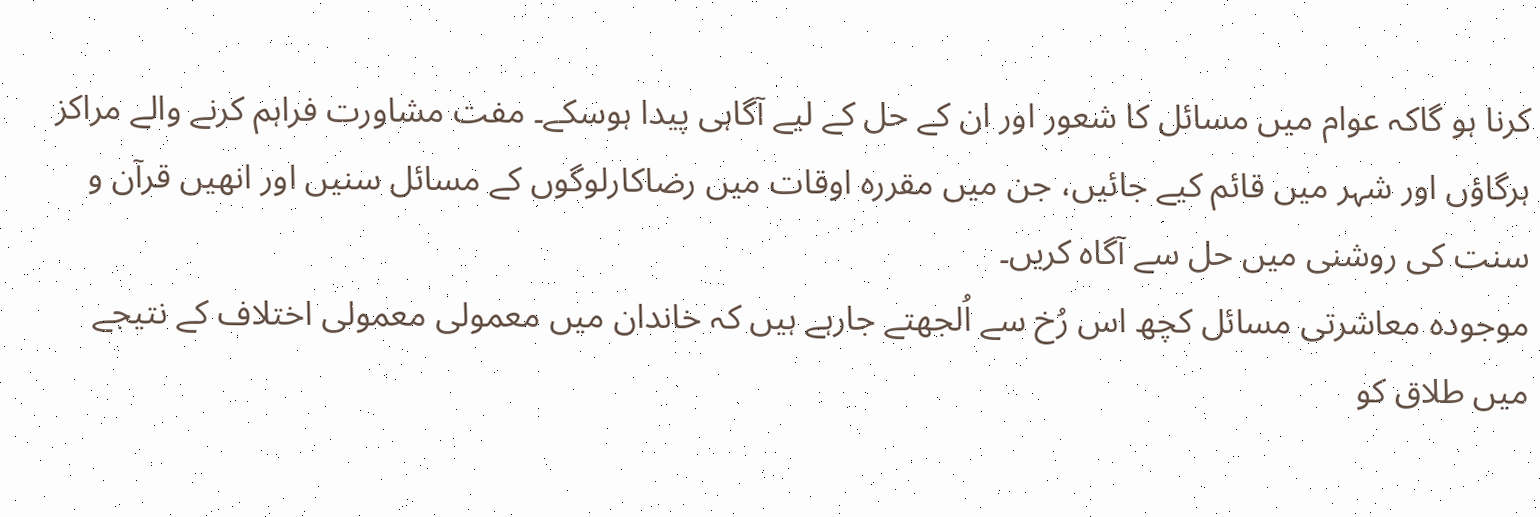کرنا ہو گاکہ عوام میں مسائل کا شعور اور ان کے حل کے لیے آگاہی پیدا ہوسکے۔ مفت مشاورت فراہم کرنے والے مراکز ہرگاؤں اور شہر میں قائم کیے جائیں، جن میں مقررہ اوقات میں رضاکارلوگوں کے مسائل سنیں اور انھیں قرآن و سنت کی روشنی میں حل سے آگاہ کریں۔
موجودہ معاشرتی مسائل کچھ اس رُخ سے اُلجھتے جارہے ہیں کہ خاندان میں معمولی معمولی اختلاف کے نتیجے میں طلاق کو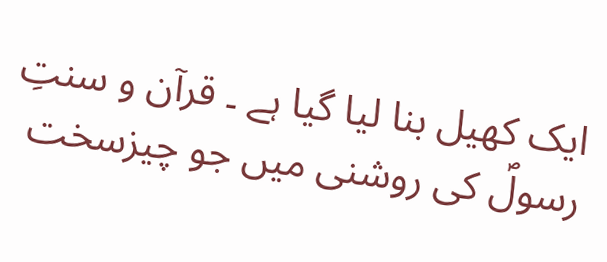ایک کھیل بنا لیا گیا ہے ۔ قرآن و سنتِ رسولؐ کی روشنی میں جو چیزسخت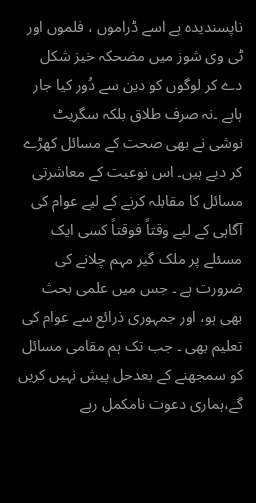ناپسندیدہ ہے اسے ڈراموں ، فلموں اور ٹی وی شوز میں مضحکہ خیز شکل دے کر لوگوں کو دین سے دُور کیا جار ہاہے ۔نہ صرف طلاق بلکہ سگریٹ نوشی نے بھی صحت کے مسائل کھڑے کر دیے ہیں۔ اس نوعیت کے معاشرتی مسائل کا مقابلہ کرنے کے لیے عوام کی آگاہی کے لیے وقتاً فوقتاً کسی ایک مسئلے پر ملک گیر مہم چلانے کی ضرورت ہے ۔ جس میں علمی بحث بھی ہو، اور جمہوری ذرائع سے عوام کی تعلیم بھی ۔ جب تک ہم مقامی مسائل کو سمجھنے کے بعدحل پیش نہیں کریں گے،ہماری دعوت نامکمل رہے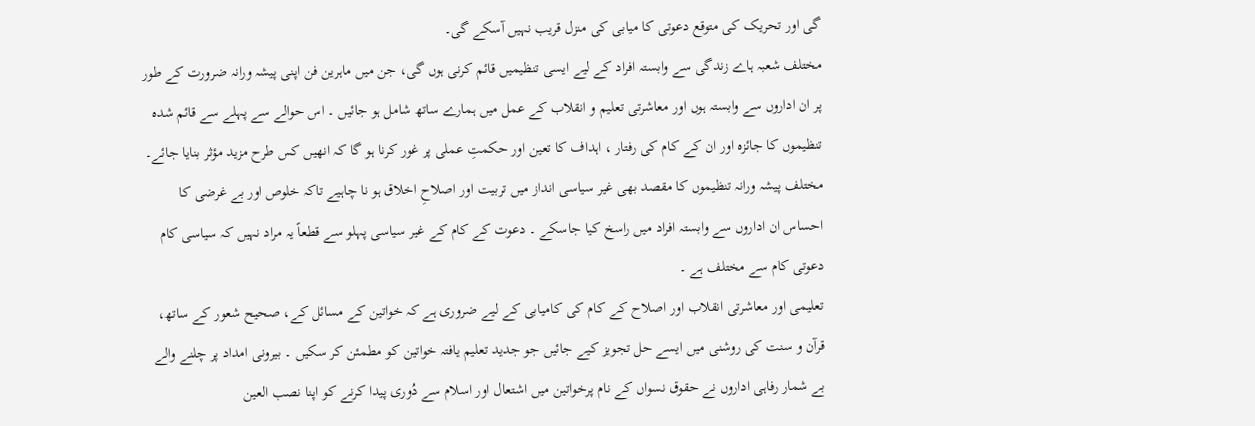گی اور تحریک کی متوقع دعوتی کا میابی کی منزل قریب نہیں آسکے گی۔
مختلف شعبہ ہاے زندگی سے وابستہ افراد کے لیے ایسی تنظیمیں قائم کرنی ہوں گی، جن میں ماہرین فن اپنی پیشہ ورانہ ضرورت کے طور پر ان اداروں سے وابستہ ہوں اور معاشرتی تعلیم و انقلاب کے عمل میں ہمارے ساتھ شامل ہو جائیں ۔ اس حوالے سے پہلے سے قائم شدہ تنظیموں کا جائزہ اور ان کے کام کی رفتار ، اہداف کا تعین اور حکمتِ عملی پر غور کرنا ہو گا کہ انھیں کس طرح مزید مؤثر بنایا جائے۔ مختلف پیشہ ورانہ تنظیموں کا مقصد بھی غیر سیاسی انداز میں تربیت اور اصلاحِ اخلاق ہو نا چاہیے تاکہ خلوص اور بے غرضی کا احساس ان اداروں سے وابستہ افراد میں راسخ کیا جاسکے ۔ دعوت کے کام کے غیر سیاسی پہلو سے قطعاً یہ مراد نہیں کہ سیاسی کام دعوتی کام سے مختلف ہے ۔
تعلیمی اور معاشرتی انقلاب اور اصلاح کے کام کی کامیابی کے لیے ضروری ہے کہ خواتین کے مسائل کے، صحیح شعور کے ساتھ، قرآن و سنت کی روشنی میں ایسے حل تجویز کیے جائیں جو جدید تعلیم یافتہ خواتین کو مطمئن کر سکیں ۔ بیرونی امداد پر چلنے والے بے شمار رفاہی اداروں نے حقوق نسواں کے نام پرخواتین میں اشتعال اور اسلام سے دُوری پیدا کرنے کو اپنا نصب العین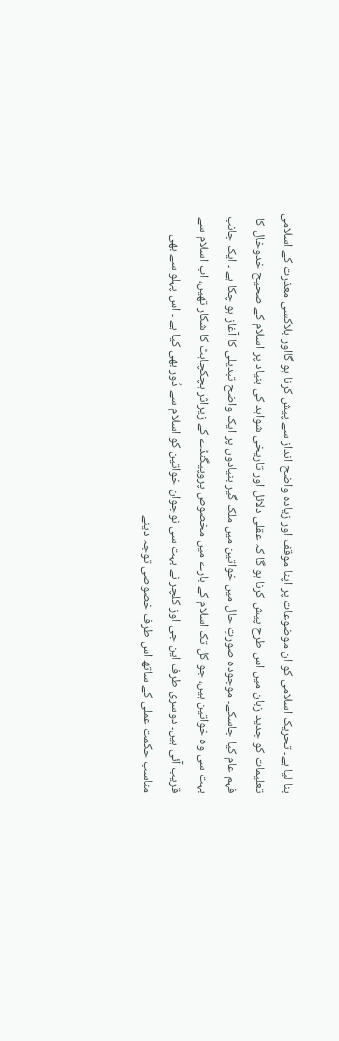بنا لیا ہے۔ تحریک اسلامی کو ان موضوعات پر اپنا موقف اور زیادہ واضح انداز سے پیش کرنا ہو گااور بلاکسی معذرت کے اسلامی تعلیمات کو جدید زبان میں اس طرح پیش کرنا ہو گا کہ عقلی دلائل اور تاریخی شواہد کی بنیاد پر اسلام کے صحیح خدوخال کا فہم عام کیا جاسکے۔ موجودہ صورتِ حال میں خواتین میں ملک گیر بنیادوں پر ایک واضح تبدیلی کا آغاز ہو چکا ہے ۔ ایک جانب بہت سی وہ خواتین ہیں، جو کل تک اسلام کے بارے میں مخصوص پروپیگنڈے کے زیراثر ہچکچاہٹ کا شکار تھیں، اب اسلام سے قریب آئی ہیں۔ دوسری طرف این جی اوز کلچر نے بہت سی نوجوان خواتین کو اسلام سے دُور بھی کیا ہے ۔ اس پہلو سے بھی مناسب حکمت عملی کے ساتھ اس طرف خصوصی توجہ دینے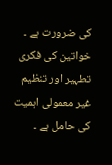کی ضرورت ہے ۔ خواتین کی فکری تطہیر اور تنظیم غیر معمولی اہمیت کی حامل ہے ۔